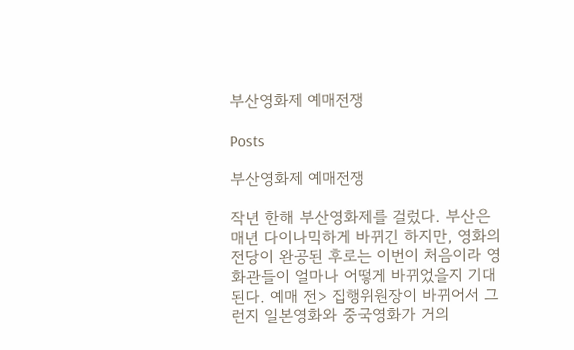부산영화제 예매전쟁

Posts

부산영화제 예매전쟁

작년 한해 부산영화제를 걸렀다. 부산은 매년 다이나믹하게 바뀌긴 하지만, 영화의 전당이 완공된 후로는 이번이 처음이라 영화관들이 얼마나 어떻게 바뀌었을지 기대된다. 예매 전> 집행위원장이 바뀌어서 그런지 일본영화와 중국영화가 거의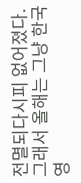전멸되다시피 없어졌다. 그래서 올해는 그냥 한국영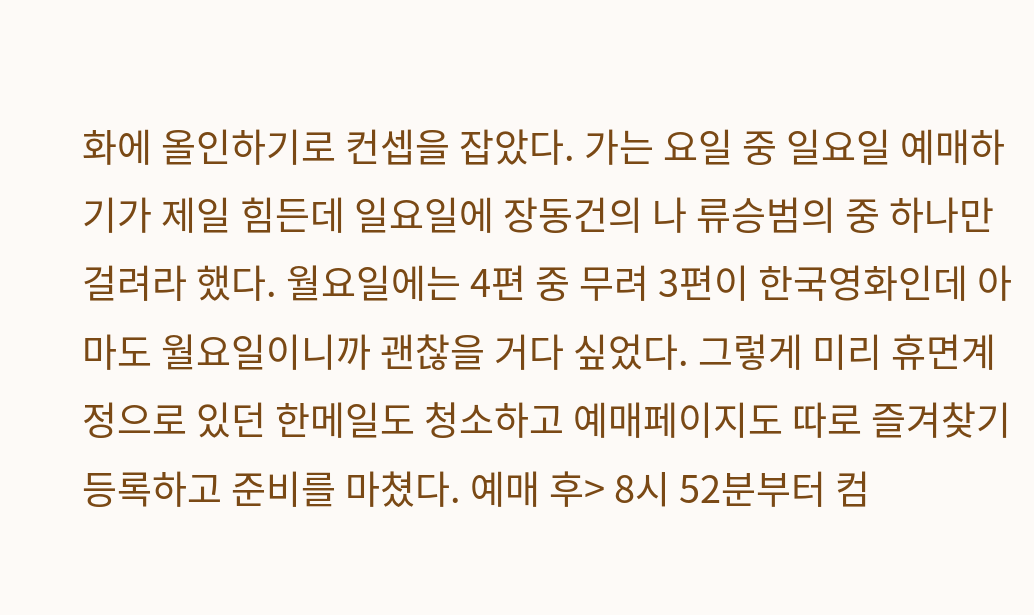화에 올인하기로 컨셉을 잡았다. 가는 요일 중 일요일 예매하기가 제일 힘든데 일요일에 장동건의 나 류승범의 중 하나만 걸려라 했다. 월요일에는 4편 중 무려 3편이 한국영화인데 아마도 월요일이니까 괜찮을 거다 싶었다. 그렇게 미리 휴면계정으로 있던 한메일도 청소하고 예매페이지도 따로 즐겨찾기 등록하고 준비를 마쳤다. 예매 후> 8시 52분부터 컴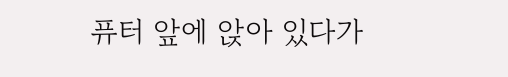퓨터 앞에 앉아 있다가